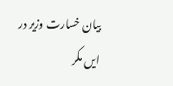بیان خسارت وزیر در ایں مکر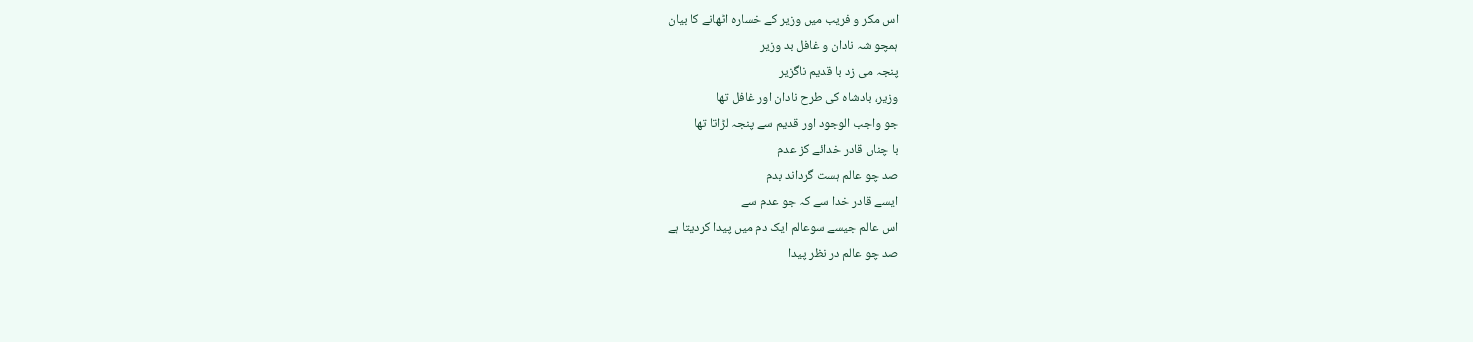اس مکر و فریب میں وزیر کے خسارہ اٹھانے کا بیان
ہمچو شہ نادان و غافل بد وزیر
پنجہ می زد با قدیم ناگزیر
وزیر، بادشاہ کی طرح نادان اور غافل تھا
جو واجب الوجود اور قدیم سے پنجہ لڑاتا تھا
با چناں قادر خدائے کز عدم
صد چو عالم ہست گرداند بدم
ایسے قادر خدا سے کہ جو عدم سے
اس عالم جیسے سوعالم ایک دم میں پیدا کردیتا ہے
صد چو عالم در نظر پیدا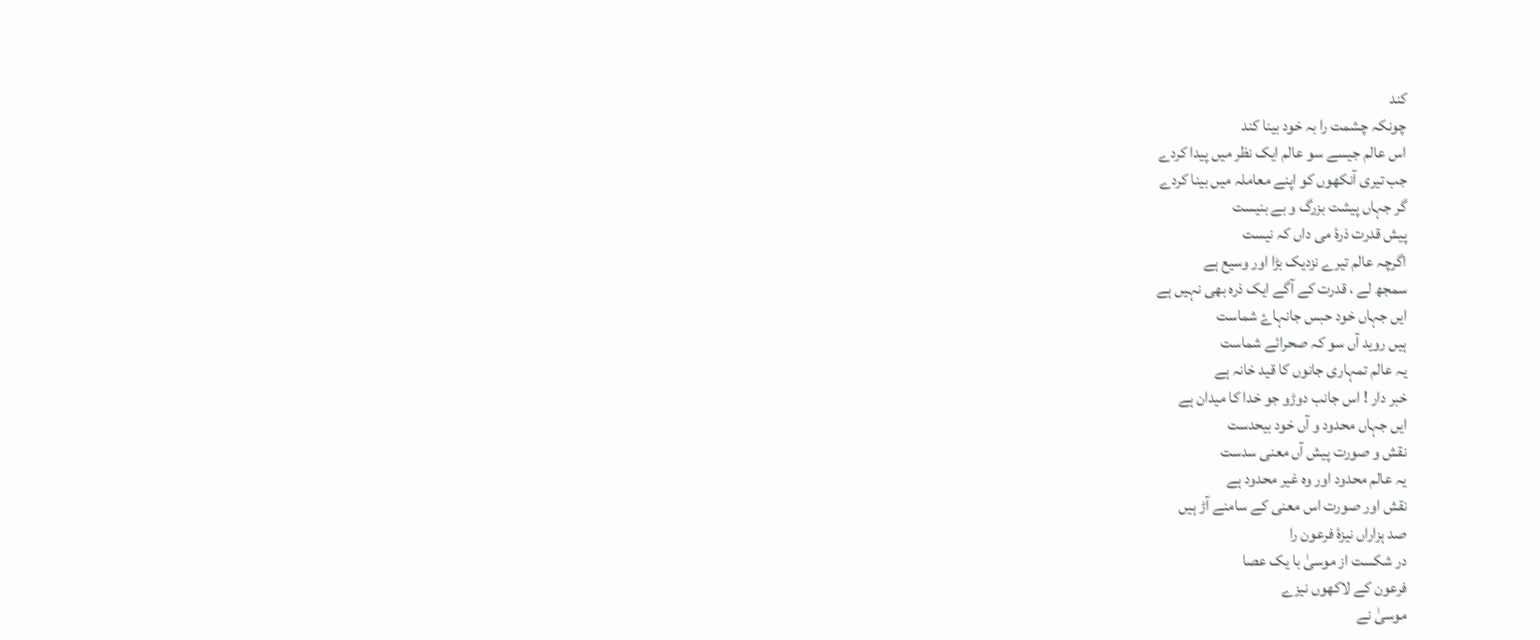کند
چونکہ چشمت را بہ خود بینا کند
اس عالم جیسے سو عالم ایک نظر میں پیدا کردے
جب تیری آنکھوں کو اپنے معاملہ میں بینا کردے
گر جہاں پیشت بزرگ و بے بنیست
پیش قدرت ذرۂ می داں کہ نیست
اگرچہ عالم تیرے نزدیک بڑا اور وسیع ہے
سمجھ لے ، قدرت کے آگے ایک ذرہ بھی نہیں ہے
ایں جہاں خود حبس جانہاۓ شماست
ہیں روید آں سو کہ صحرائے شماست
یہ عالم تمہاری جانوں کا قید خانہ ہے
خبر دار ! اس جانب دوڑو جو خدا کا میدان ہے
ایں جہاں محدود و آں خود بیحدست
نقش و صورت پیش آں معنی سدست
یہ عالم محدود اور وہ غیر محدود ہے
نقش اور صورت اس معنی کے سامنے آڑ ہیں
صد ہزاراں نیزۂ فرعون را
در شکست از موسیٰ با یک عصا
فرعون کے لاکھوں نیزے
موسیٰ نے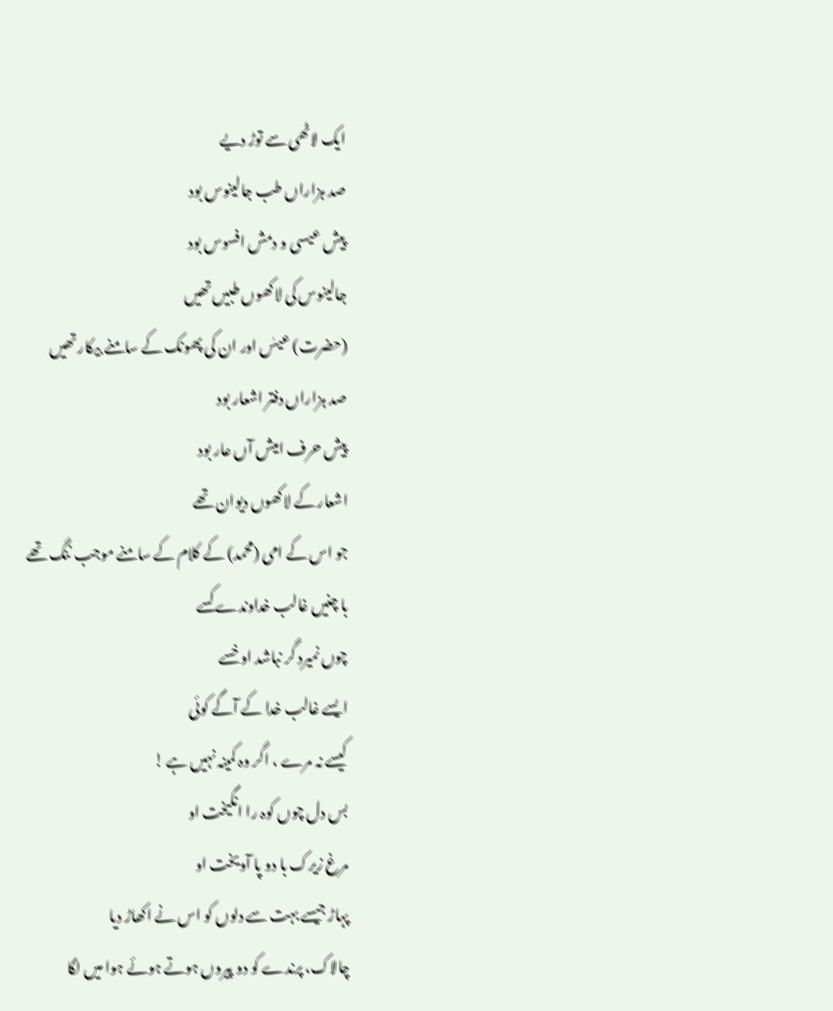ایک لاٹھی سے توڑ دیے
صد ہزاراں طب جالینوس بود
پیش عیسی و دمش افسوس بود
جالینوس کی لاکھوں طبیں تھیں
(حضرت) عیسٰ اور ان کی پھونک کے سامنے بیکار تھیں
صد ہزاراں دفتر اشعار بود
پیش حرف امیش آں عار بود
اشعار کے لاکھوں دیوان تھے
جو اس کے امی (محمد) کے کلام کے سامنے موجب ننگ تھے
با چنیں غالب خداوندے کسے
چوں نمیرد گر نباشد او خسے
ایسے غالب خدا کے آگے کوئی
کیسے نہ مرے ، اگر وہ کمینہ نہیں ہے !
بس دل چوں کوہ را انگیخت او
مرغ زیرک با دو پا آویخت او
پہاڑ جیسے بہت سے دلوں کو اس نے اکھاڑ دیا
چالاک، پرندے کو دو پیروں ہوتے ہوئے ہوا میں لگا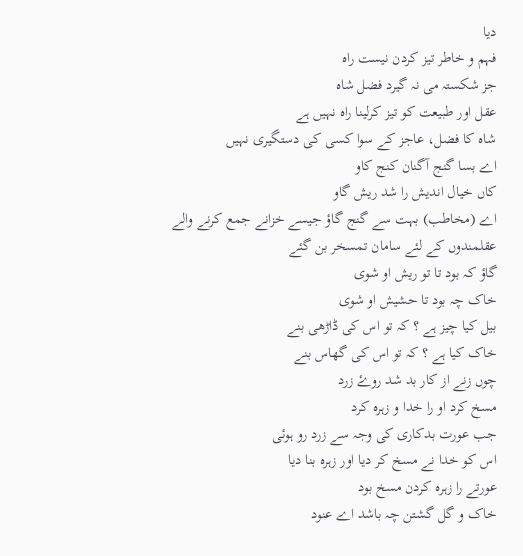دیا
فہم و خاطر تیز کردن نیست راه
جز شکستہ می نہ گیرد فضل شاه
عقل اور طبیعت کو تیز کرلینا راہ نہیں ہے
شاہ کا فضل، عاجز کے سوا کسی کی دستگیری نہیں
اے بسا گنج آگنان کنج کاو
کاں خیال اندیش را شد ریش گاو
اے (مخاطب) بہت سے گنج گاؤ جیسے خزانے جمع کرنے والے
عقلمندوں کے لئے سامان تمسخر بن گئے
گاؤ کہ بود تا تو ریش او شوی
خاک چہ بود تا حشیش او شوی
بیل کیا چیز ہے ؟ کہ تو اس کی ڈاڑھی بنے
خاک کیا ہے ؟ کہ تو اس کی گھاس بنے
چوں زنے از کار بد شد روۓ زرد
مسخ کرد او را خدا و زہره کرد
جب عورت بدکاری کی وجہ سے زرد رو ہوئی
اس کو خدا نے مسخ کر دیا اور زہرہ بنا دیا
عورتے را زہره کردن مسخ بود
خاک و گل گشتن چہ باشد اے عنود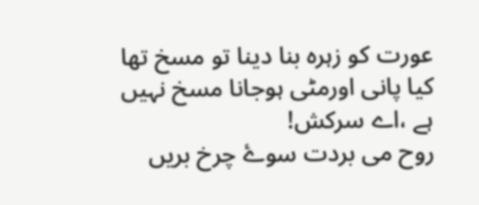عورت کو زہرہ بنا دینا تو مسخ تھا
کیا پانی اورمٹی ہوجانا مسخ نہیں ہے ،اے سرکش!
روح می بردت سوۓ چرخ بریں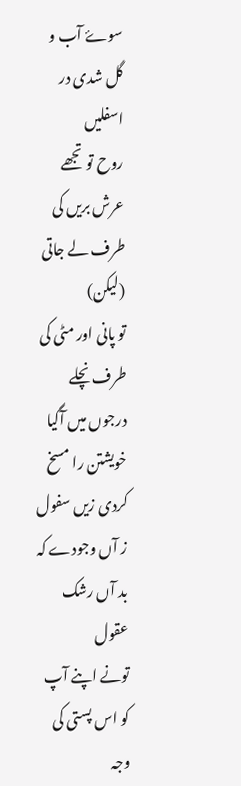سوۓ آب و گل شدی در اسفلیں
روح تو تجھے عرش بریں کی طرف لے جاتی (لیکن)
تو پانی اور مٹی کی طرف نچلے درجوں میں آگیا
خویشتن را مسخ کردی زیں سفول
ز آں وجودے کہ بد آں رشک عقول
تونے اپنے آپ کو اس پستی کی وجہ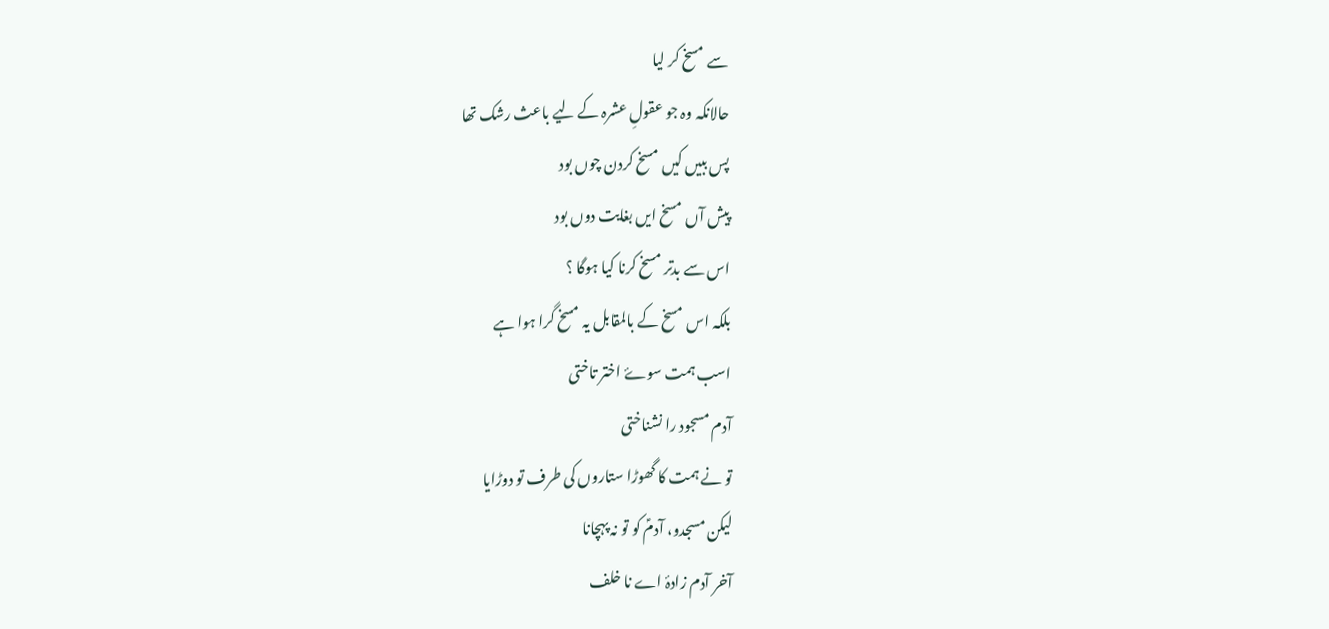سے مسخ کر لیا
حالانکہ وہ جو عقولِ عشرہ کے لیے باعث رشک تھا
پس ببیں کیں مسخ کردن چوں بود
پیش آں مسخ ایں بغایت دوں بود
اس سے بدتر مسخ کرنا کیا ہوگا ؟
بلکہ اس مسخ کے بالمقابل یہ مسخ گرا ہوا ہے
اسب ہمت سوۓ اختر تاختی
آدم مسجود را نشناختی
تو نے ہمت کا گھوڑا ستاروں کی طرف تو دوڑایا
لیکن مسجدو، آدمؑ کو تو نہ پہچانا
آخر آدم زادۂ اے نا خلف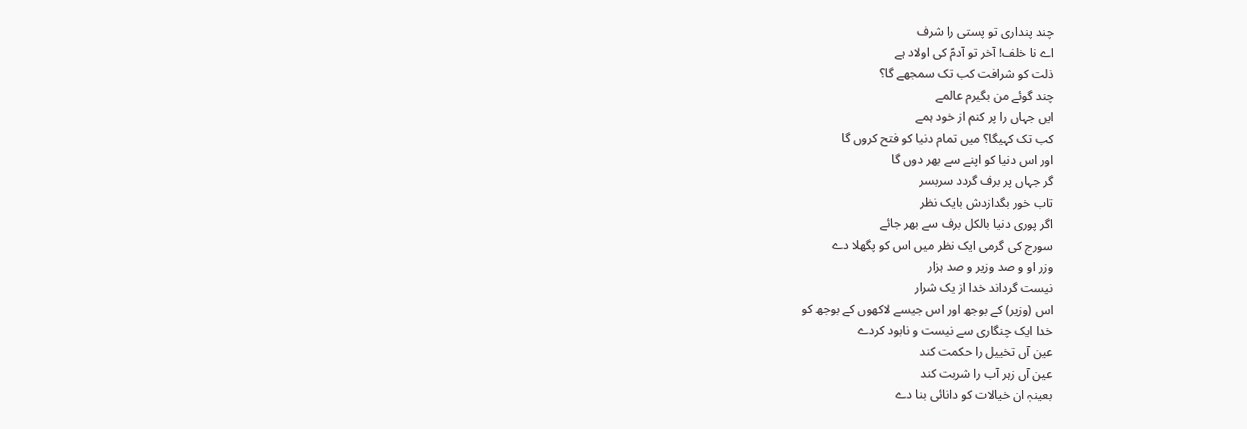چند پنداری تو پستی را شرف
اے نا خلف! آخر تو آدمؑ کی اولاد ہے
ذلت کو شرافت کب تک سمجھے گا؟
چند گوئے من بگیرم عالمے
ایں جہاں را پر کنم از خود ہمے
کب تک کہیگا؟ میں تمام دنیا کو فتح کروں گا
اور اس دنیا کو اپنے سے بھر دوں گا
گر جہاں پر برف گردد سربسر
تاب خور بگدازدش بایک نظر
اگر پوری دنیا بالکل برف سے بھر جائے
سورج کی گرمی ایک نظر میں اس کو پگھلا دے
وزر او و صد وزیر و صد ہزار
نیست گرداند خدا از یک شرار
اس (وزیر) کے بوجھ اور اس جیسے لاکھوں کے بوجھ کو
خدا ایک چنگاری سے نیست و نابود کردے
عین آں تخییل را حکمت کند
عین آں زہر آب را شربت کند
بعینہٖ ان خیالات کو دانائی بنا دے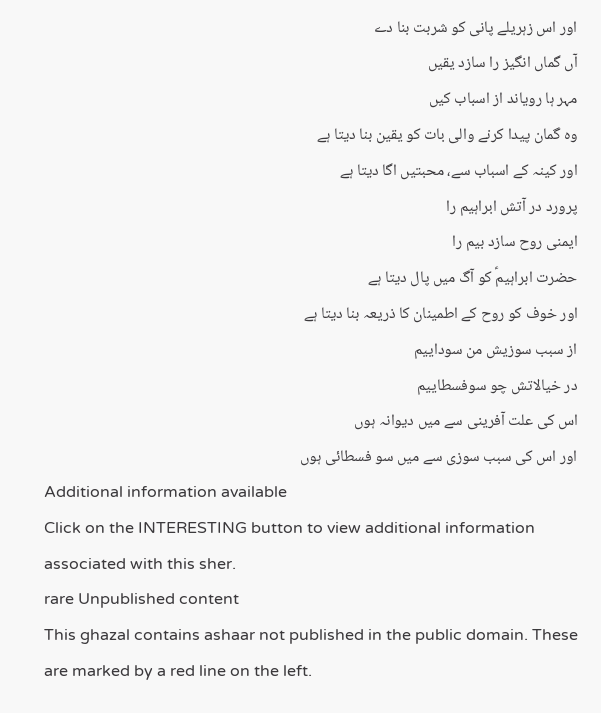اور اس زہریلے پانی کو شربت بنا دے
آں گماں انگیز را سازد یقیں
مہر ہا رویاند از اسباب کیں
وہ گمان پیدا کرنے والی بات کو یقین بنا دیتا ہے
اور کینہ کے اسباب سے، محبتیں اگا دیتا ہے
پرورد در آتش ابراہیم را
ایمنی روح سازد بیم را
حضرت ابراہیمؑ کو آگ میں پال دیتا ہے
اور خوف کو روح کے اطمینان کا ذریعہ بنا دیتا ہے
از سبب سوزیش من سوداییم
در خیالاتش چو سوفسطاییم
اس کی علت آفرینی سے میں دیوانہ ہوں
اور اس کی سبب سوزی سے میں سو فسطائی ہوں
Additional information available
Click on the INTERESTING button to view additional information associated with this sher.
rare Unpublished content
This ghazal contains ashaar not published in the public domain. These are marked by a red line on the left.